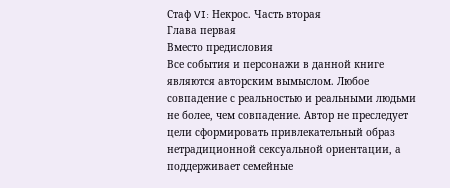Стаф VI: Некрос. Часть вторая
Глава первая
Вместо предисловия
Все события и персонажи в данной книге являются авторским вымыслом. Любое совпадение с реальностью и реальными людьми не более, чем совпадение. Автор не преследует цели сформировать привлекательный образ нетрадиционной сексуальной ориентации, а поддерживает семейные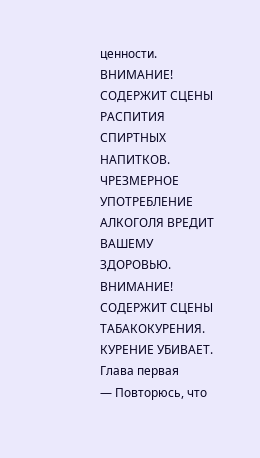ценности.
ВНИМАНИЕ! СОДЕРЖИТ СЦЕНЫ РАСПИТИЯ СПИРТНЫХ НАПИТКОВ. ЧРЕЗМЕРНОЕ УПОТРЕБЛЕНИЕ АЛКОГОЛЯ ВРЕДИТ ВАШЕМУ ЗДОРОВЬЮ. ВНИМАНИЕ! СОДЕРЖИТ СЦЕНЫ ТАБАКОКУРЕНИЯ. КУРЕНИЕ УБИВАЕТ.
Глава первая
— Повторюсь, что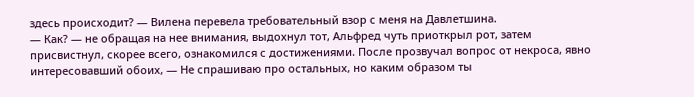здесь происходит? — Вилена перевела требовательный взор с меня на Давлетшина.
— Как? — не обращая на нее внимания, выдохнул тот, Альфред чуть приоткрыл рот, затем присвистнул, скорее всего, ознакомился с достижениями. После прозвучал вопрос от некроса, явно интересовавший обоих, — Не спрашиваю про остальных, но каким образом ты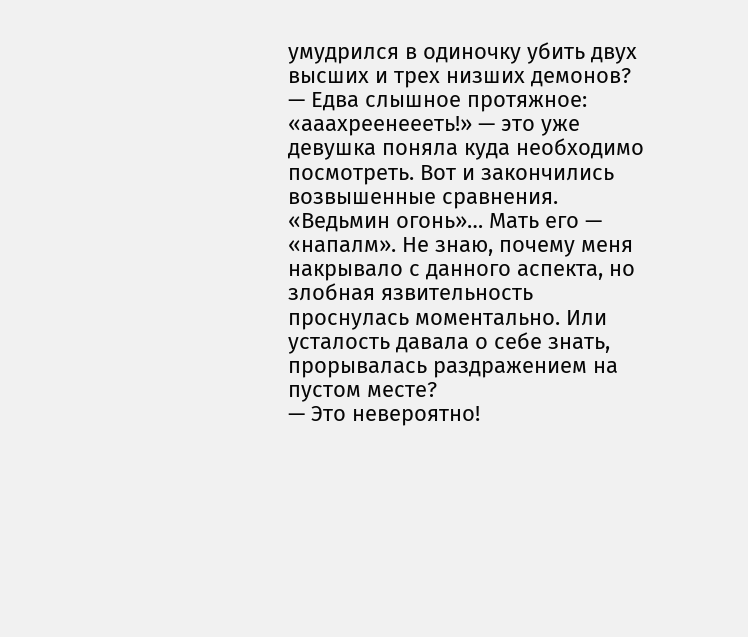умудрился в одиночку убить двух высших и трех низших демонов? — Едва слышное протяжное: «ааахреенеееть!» — это уже девушка поняла куда необходимо посмотреть. Вот и закончились возвышенные сравнения. «Ведьмин огонь»… Мать его — «напалм». Не знаю, почему меня накрывало с данного аспекта, но злобная язвительность проснулась моментально. Или усталость давала о себе знать, прорывалась раздражением на пустом месте?
— Это невероятно!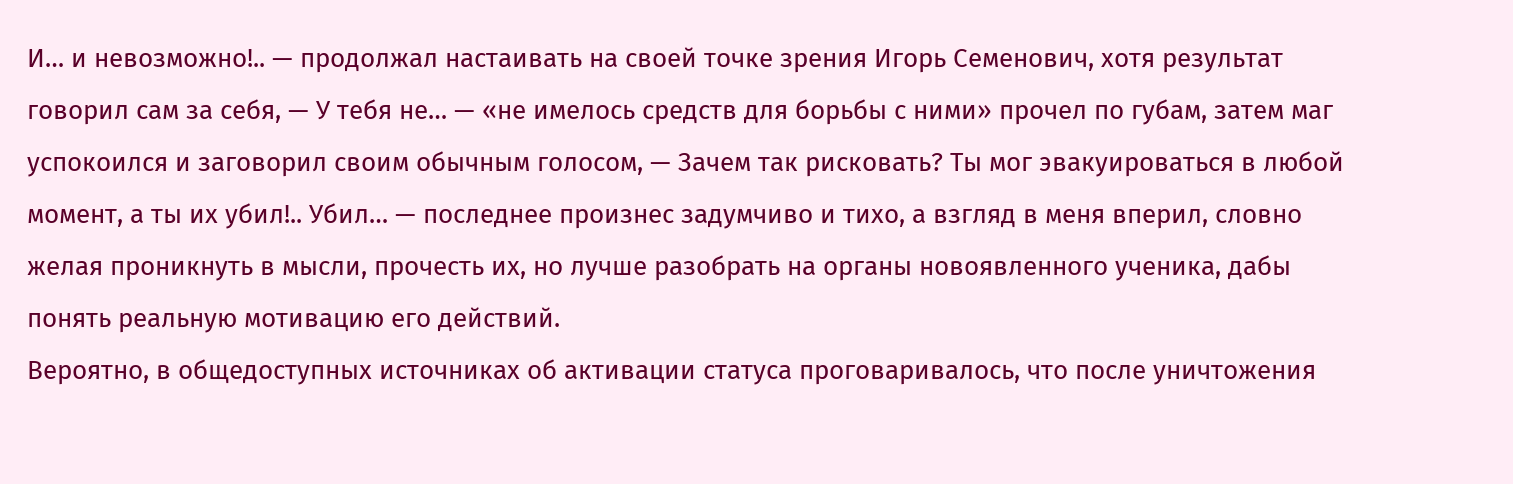И… и невозможно!.. — продолжал настаивать на своей точке зрения Игорь Семенович, хотя результат говорил сам за себя, — У тебя не… — «не имелось средств для борьбы с ними» прочел по губам, затем маг успокоился и заговорил своим обычным голосом, — Зачем так рисковать? Ты мог эвакуироваться в любой момент, а ты их убил!.. Убил… — последнее произнес задумчиво и тихо, а взгляд в меня вперил, словно желая проникнуть в мысли, прочесть их, но лучше разобрать на органы новоявленного ученика, дабы понять реальную мотивацию его действий.
Вероятно, в общедоступных источниках об активации статуса проговаривалось, что после уничтожения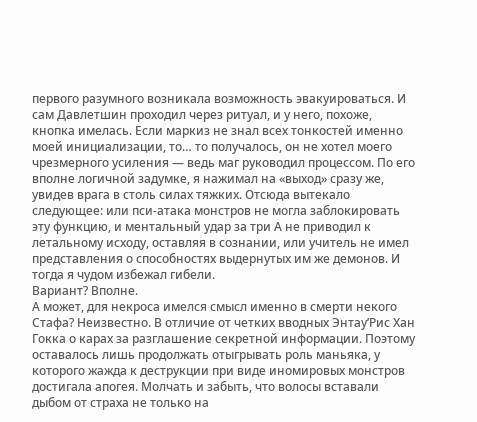первого разумного возникала возможность эвакуироваться. И сам Давлетшин проходил через ритуал, и у него, похоже, кнопка имелась. Если маркиз не знал всех тонкостей именно моей инициализации, то… то получалось, он не хотел моего чрезмерного усиления — ведь маг руководил процессом. По его вполне логичной задумке, я нажимал на «выход» сразу же, увидев врага в столь силах тяжких. Отсюда вытекало следующее: или пси-атака монстров не могла заблокировать эту функцию, и ментальный удар за три А не приводил к летальному исходу, оставляя в сознании, или учитель не имел представления о способностях выдернутых им же демонов. И тогда я чудом избежал гибели.
Вариант? Вполне.
А может, для некроса имелся смысл именно в смерти некого Стафа? Неизвестно. В отличие от четких вводных Энтау’Рис Хан Гокка о карах за разглашение секретной информации. Поэтому оставалось лишь продолжать отыгрывать роль маньяка, у которого жажда к деструкции при виде иномировых монстров достигала апогея. Молчать и забыть, что волосы вставали дыбом от страха не только на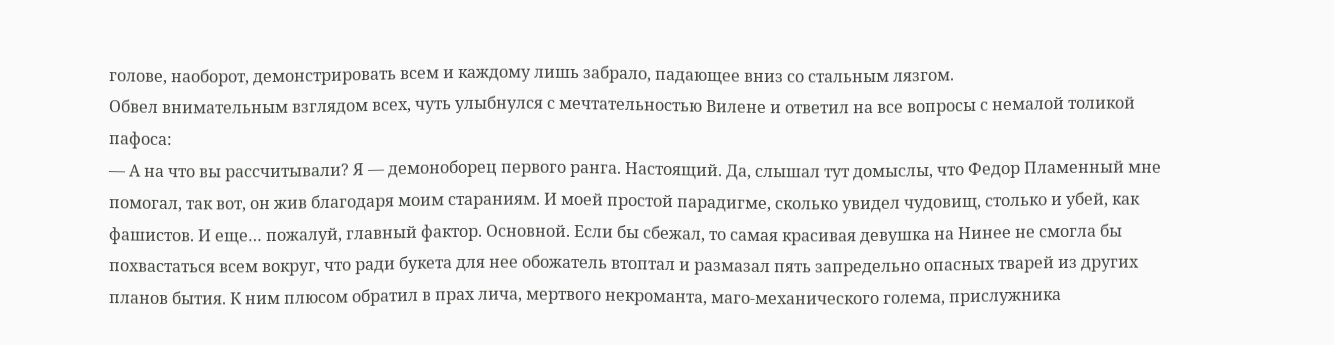голове, наоборот, демонстрировать всем и каждому лишь забрало, падающее вниз со стальным лязгом.
Обвел внимательным взглядом всех, чуть улыбнулся с мечтательностью Вилене и ответил на все вопросы с немалой толикой пафоса:
— А на что вы рассчитывали? Я — демоноборец первого ранга. Настоящий. Да, слышал тут домыслы, что Федор Пламенный мне помогал, так вот, он жив благодаря моим стараниям. И моей простой парадигме, сколько увидел чудовищ, столько и убей, как фашистов. И еще… пожалуй, главный фактор. Основной. Если бы сбежал, то самая красивая девушка на Нинее не смогла бы похвастаться всем вокруг, что ради букета для нее обожатель втоптал и размазал пять запредельно опасных тварей из других планов бытия. К ним плюсом обратил в прах лича, мертвого некроманта, маго-механического голема, прислужника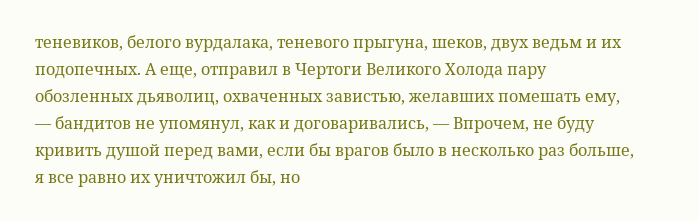теневиков, белого вурдалака, теневого прыгуна, шеков, двух ведьм и их подопечных. А еще, отправил в Чертоги Великого Холода пару обозленных дьяволиц, охваченных завистью, желавших помешать ему, — бандитов не упомянул, как и договаривались, — Впрочем, не буду кривить душой перед вами, если бы врагов было в несколько раз больше, я все равно их уничтожил бы, но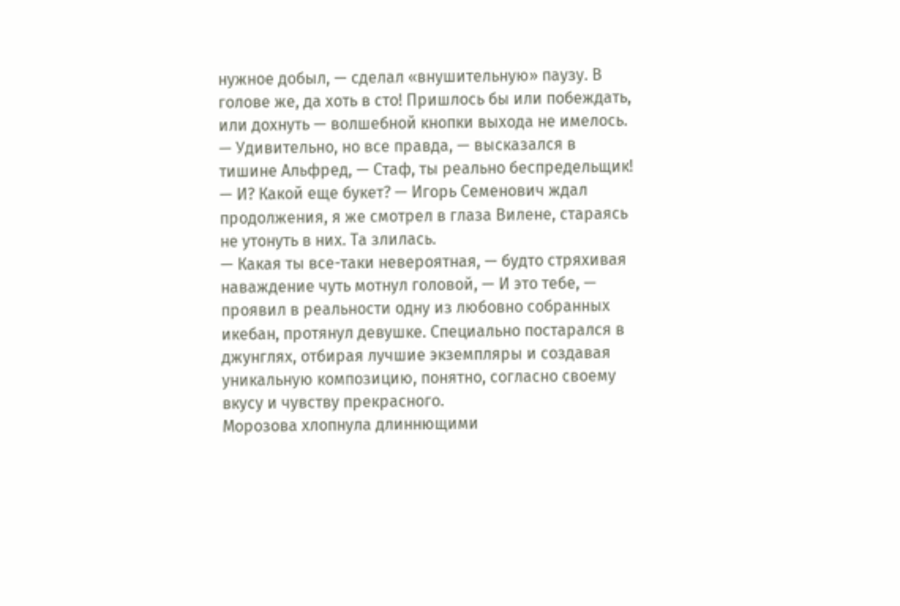нужное добыл, — сделал «внушительную» паузу. В голове же, да хоть в сто! Пришлось бы или побеждать, или дохнуть — волшебной кнопки выхода не имелось.
— Удивительно, но все правда, — высказался в тишине Альфред, — Стаф, ты реально беспредельщик!
— И? Какой еще букет? — Игорь Семенович ждал продолжения, я же смотрел в глаза Вилене, стараясь не утонуть в них. Та злилась.
— Какая ты все-таки невероятная, — будто стряхивая наваждение чуть мотнул головой, — И это тебе, — проявил в реальности одну из любовно собранных икебан, протянул девушке. Специально постарался в джунглях, отбирая лучшие экземпляры и создавая уникальную композицию, понятно, согласно своему вкусу и чувству прекрасного.
Морозова хлопнула длиннющими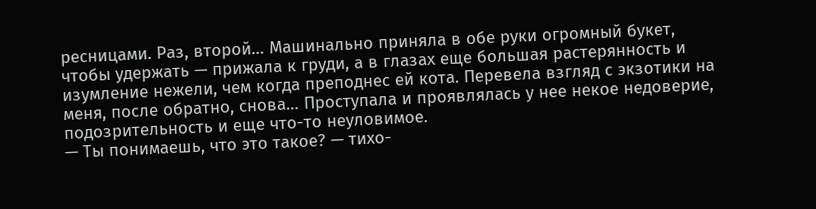ресницами. Раз, второй… Машинально приняла в обе руки огромный букет, чтобы удержать — прижала к груди, а в глазах еще большая растерянность и изумление нежели, чем когда преподнес ей кота. Перевела взгляд с экзотики на меня, после обратно, снова… Проступала и проявлялась у нее некое недоверие, подозрительность и еще что-то неуловимое.
— Ты понимаешь, что это такое? — тихо-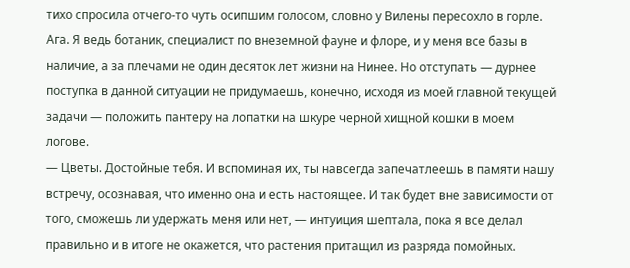тихо спросила отчего-то чуть осипшим голосом, словно у Вилены пересохло в горле.
Ага. Я ведь ботаник, специалист по внеземной фауне и флоре, и у меня все базы в наличие, а за плечами не один десяток лет жизни на Нинее. Но отступать — дурнее поступка в данной ситуации не придумаешь, конечно, исходя из моей главной текущей задачи — положить пантеру на лопатки на шкуре черной хищной кошки в моем логове.
— Цветы. Достойные тебя. И вспоминая их, ты навсегда запечатлеешь в памяти нашу встречу, осознавая, что именно она и есть настоящее. И так будет вне зависимости от того, сможешь ли удержать меня или нет, — интуиция шептала, пока я все делал правильно и в итоге не окажется, что растения притащил из разряда помойных.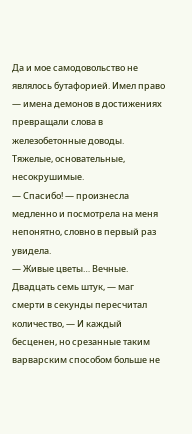Да и мое самодовольство не являлось бутафорией. Имел право — имена демонов в достижениях превращали слова в железобетонные доводы.
Тяжелые, основательные, несокрушимые.
— Спасибо! — произнесла медленно и посмотрела на меня непонятно, словно в первый раз увидела.
— Живые цветы… Вечные. Двадцать семь штук, — маг смерти в секунды пересчитал количество, — И каждый бесценен, но срезанные таким варварским способом больше не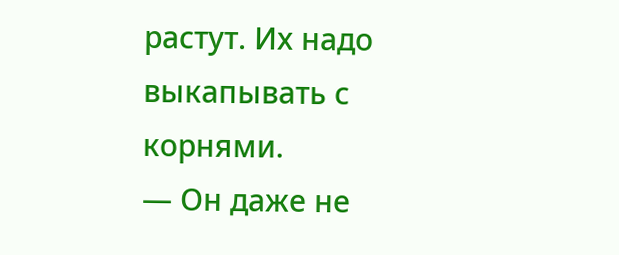растут. Их надо выкапывать с корнями.
— Он даже не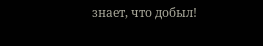знает, что добыл!